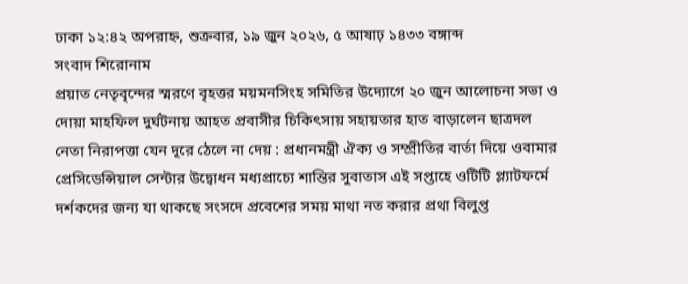ঢাকা ১২:৪২ অপরাহ্ন, শুক্রবার, ১৯ জুন ২০২৬, ৫ আষাঢ় ১৪৩৩ বঙ্গাব্দ
সংবাদ শিরোনাম
প্রয়াত নেতৃবৃন্দের স্মরণে বৃহত্তর ময়মনসিংহ সমিতির উদ্যোগে ২০ জুন আলোচনা সভা ও দোয়া মাহফিল দুর্ঘটনায় আহত প্রবাসীর চিকিৎসায় সহায়তার হাত বাড়ালেন ছাত্রদল নেতা নিরাপত্তা যেন দূরে ঠেলে না দেয় : প্রধানমন্ত্রী ঐক্য ও সম্প্রীতির বার্তা দিয়ে ওবামার প্রেসিডেন্সিয়াল সেন্টার উদ্বোধন মধ্যপ্রাচ্যে শান্তির সুবাতাস এই সপ্তাহে ওটিটি প্ল্যাটফর্মে দর্শকদের জন্য যা থাকছে সংসদে প্রবেশের সময় মাথা নত করার প্রথা বিলুপ্ত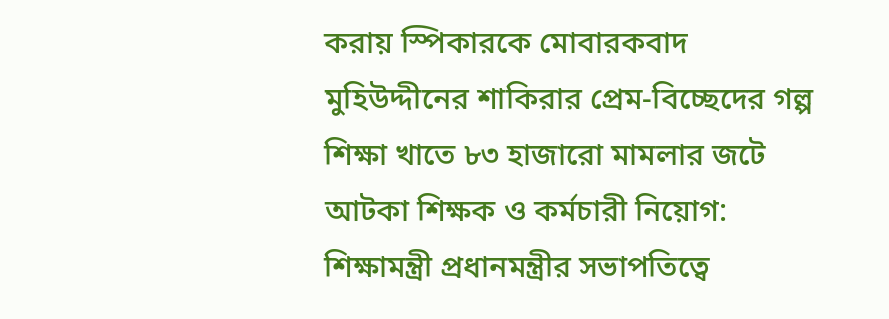করায় স্পিকারকে মোবারকবাদ মুহিউদ্দীনের শাকিরার প্রেম-বিচ্ছেদের গল্প শিক্ষা খাতে ৮৩ হাজারো মামলার জটে আটকা শিক্ষক ও কর্মচারী নিয়োগ: শিক্ষামন্ত্রী প্রধানমন্ত্রীর সভাপতিত্বে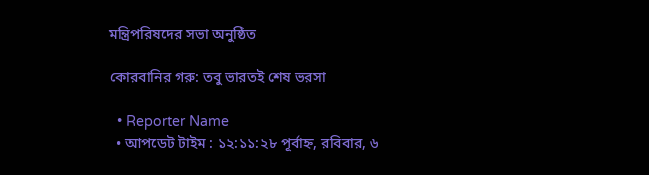মন্ত্রিপরিষদের সভা অনুষ্ঠিত

কোরবানির গরু: তবু ভারতই শেষ ভরসা

  • Reporter Name
  • আপডেট টাইম : ১২:১১:২৮ পূর্বাহ্ন, রবিবার, ৬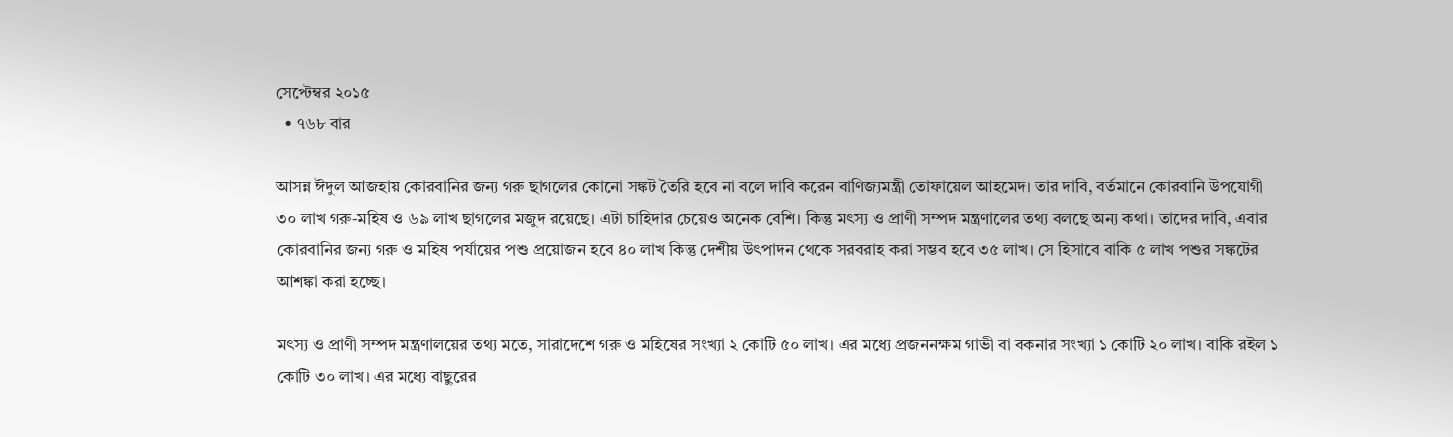সেপ্টেম্বর ২০১৫
  • ৭৬৮ বার

আসন্ন ঈদুল আজহায় কোরবানির জন্য গরু ছাগলের কোনো সঙ্কট তৈরি হবে না বলে দাবি করেন বাণিজ্যমন্ত্রী তোফায়েল আহমেদ। তার দাবি, বর্তমানে কোরবানি উপযোগী ৩০ লাখ গরু-মহিষ ও ৬৯ লাখ ছাগলের মজুদ রয়েছে। এটা চাহিদার চেয়েও অনেক বেশি। কিন্তু মৎস্য ও প্রাণী সম্পদ মন্ত্রণালের তথ্য বলছে অন্য কথা। তাদের দাবি, এবার কোরবানির জন্য গরু ও মহিষ পর্যায়ের পশু প্রয়োজন হবে ৪০ লাখ কিন্তু দেশীয় উৎপাদন থেকে সরবরাহ করা সম্ভব হবে ৩৫ লাখ। সে হিসাবে বাকি ৫ লাখ পশুর সঙ্কটের আশঙ্কা করা হচ্ছে।

মৎস্য ও প্রাণী সম্পদ মন্ত্রণালয়ের তথ্য মতে, সারাদেশে গরু ও মহিষের সংখ্যা ২ কোটি ৫০ লাখ। এর মধ্যে প্রজননক্ষম গাভী বা বকনার সংখ্যা ১ কোটি ২০ লাখ। বাকি রইল ১ কোটি ৩০ লাখ। এর মধ্যে বাছুরের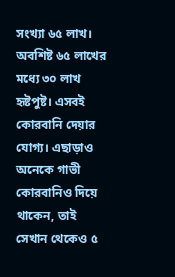সংখ্যা ৬৫ লাখ। অবশিষ্ট ৬৫ লাখের মধ্যে ৩০ লাখ হৃষ্টপুষ্ট। এসবই কোরবানি দেয়ার যোগ্য। এছাড়াও অনেকে গাভী কোরবানিও দিয়ে থাকেন, তাই সেখান থেকেও ৫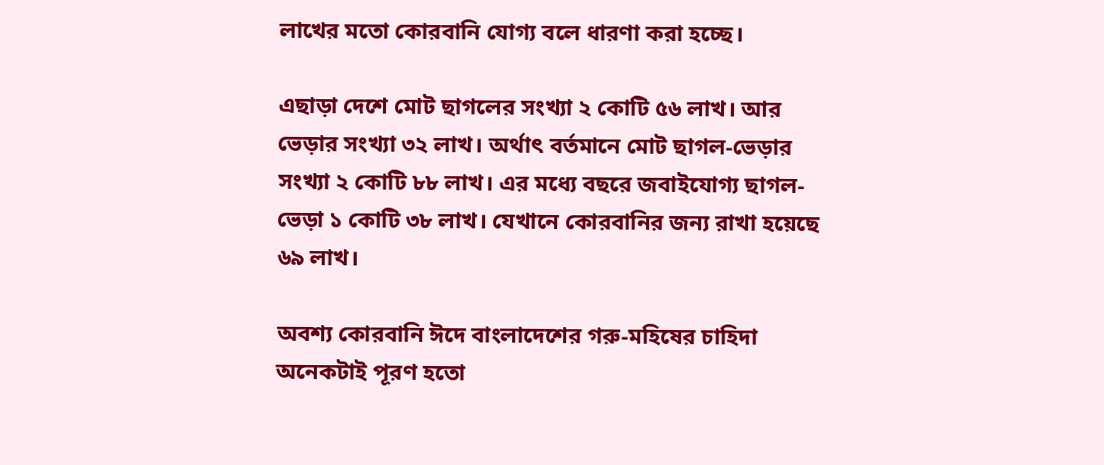লাখের মতো কোরবানি যোগ্য বলে ধারণা করা হচ্ছে।

এছাড়া দেশে মোট ছাগলের সংখ্যা ২ কোটি ৫৬ লাখ। আর ভেড়ার সংখ্যা ৩২ লাখ। অর্থাৎ বর্তমানে মোট ছাগল-ভেড়ার সংখ্যা ২ কোটি ৮৮ লাখ। এর মধ্যে বছরে জবাইযোগ্য ছাগল-ভেড়া ১ কোটি ৩৮ লাখ। যেখানে কোরবানির জন্য রাখা হয়েছে ৬৯ লাখ।

অবশ্য কোরবানি ঈদে বাংলাদেশের গরু-মহিষের চাহিদা অনেকটাই পূরণ হতো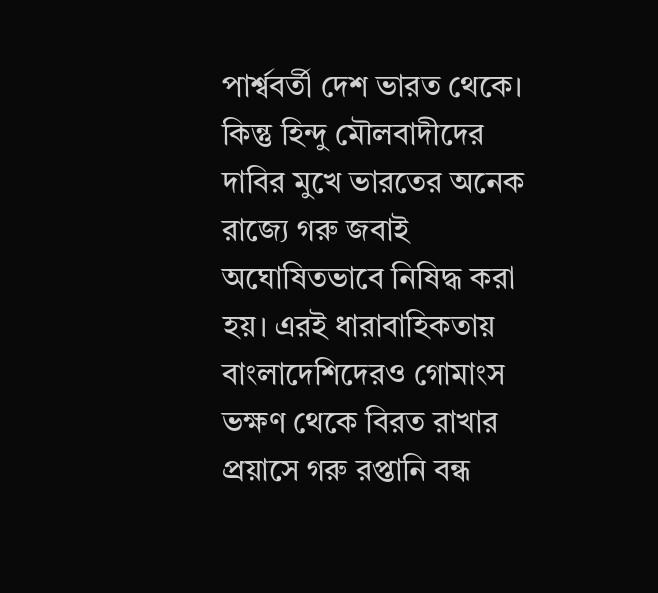পার্শ্ববর্তী দেশ ভারত থেকে। কিন্তু হিন্দু মৌলবাদীদের দাবির মুখে ভারতের অনেক রাজ্যে গরু জবাই অঘোষিতভাবে নিষিদ্ধ করা হয়। এরই ধারাবাহিকতায় বাংলাদেশিদেরও গোমাংস ভক্ষণ থেকে বিরত রাখার প্রয়াসে গরু রপ্তানি বন্ধ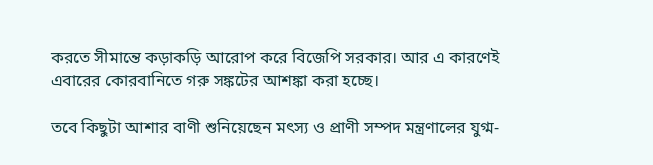করতে সীমান্তে কড়াকড়ি আরোপ করে বিজেপি সরকার। আর এ কারণেই এবারের কোরবানিতে গরু সঙ্কটের আশঙ্কা করা হচ্ছে।

তবে কিছুটা আশার বাণী শুনিয়েছেন মৎস্য ও প্রাণী সম্পদ মন্ত্রণালের যুগ্ম-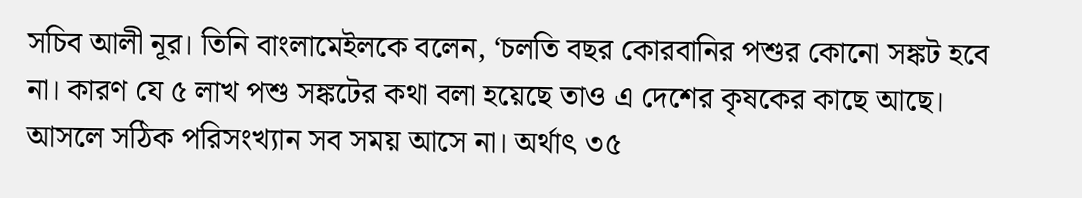সচিব আলী নূর। তিনি বাংলামেইলকে বলেন, ‘চলতি বছর কোরবানির পশুর কোনো সঙ্কট হবে না। কারণ যে ৫ লাখ পশু সঙ্কটের কথা বলা হয়েছে তাও এ দেশের কৃষকের কাছে আছে। আসলে সঠিক পরিসংখ্যান সব সময় আসে না। অর্থাৎ ৩৫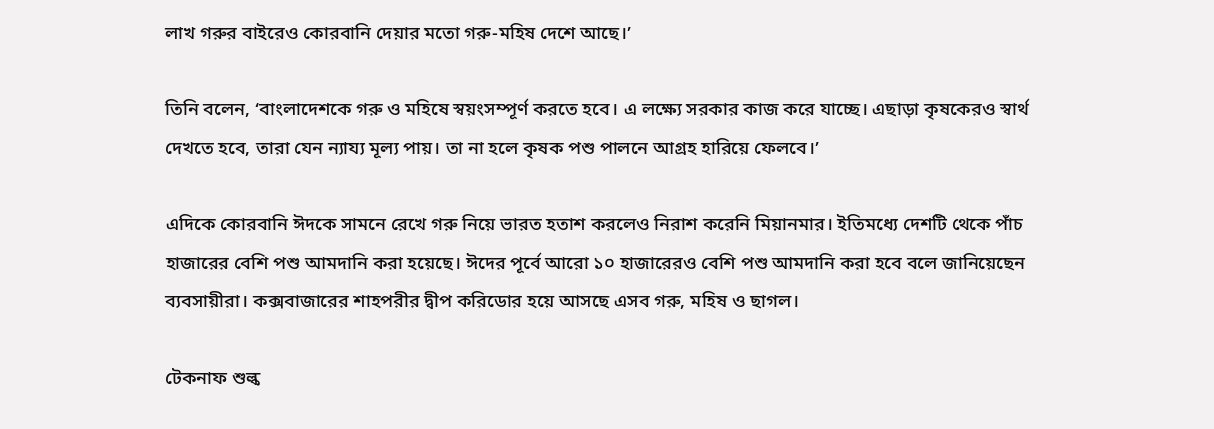লাখ গরুর বাইরেও কোরবানি দেয়ার মতো গরু-মহিষ দেশে আছে।’

তিনি বলেন, ‘বাংলাদেশকে গরু ও মহিষে স্বয়ংসম্পূর্ণ করতে হবে। এ লক্ষ্যে সরকার কাজ করে যাচ্ছে। এছাড়া কৃষকেরও স্বার্থ দেখতে হবে, তারা যেন ন্যায্য মূল্য পায়। তা না হলে কৃষক পশু পালনে আগ্রহ হারিয়ে ফেলবে।’

এদিকে কোরবানি ঈদকে সামনে রেখে গরু নিয়ে ভারত হতাশ করলেও নিরাশ করেনি মিয়ানমার। ইতিমধ্যে দেশটি থেকে পাঁচ হাজারের বেশি পশু আমদানি করা হয়েছে। ঈদের পূর্বে আরো ১০ হাজারেরও বেশি পশু আমদানি করা হবে বলে জানিয়েছেন ব্যবসায়ীরা। কক্সবাজারের শাহপরীর দ্বীপ করিডোর হয়ে আসছে এসব গরু, মহিষ ও ছাগল।

টেকনাফ শুল্ক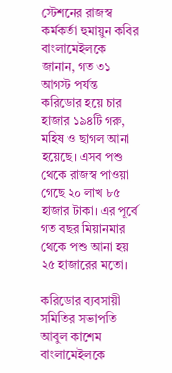স্টেশনের রাজস্ব কর্মকর্তা হুমায়ুন কবির বাংলামেইলকে জানান, গত ৩১ আগস্ট পর্যন্ত করিডোর হয়ে চার হাজার ১৯৪টি গরু, মহিষ ও ছাগল আনা হয়েছে। এসব পশু থেকে রাজস্ব পাওয়া গেছে ২০ লাখ ৮৫ হাজার টাকা। এর পূর্বে গত বছর মিয়ানমার থেকে পশু আনা হয় ২৫ হাজারের মতো।

করিডোর ব্যবসায়ী সমিতির সভাপতি আবুল কাশেম বাংলামেইলকে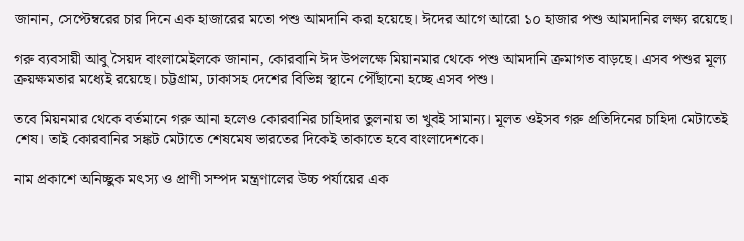জানান, সেপ্টেম্বরের চার দিনে এক হাজারের মতো পশু আমদানি করা হয়েছে। ঈদের আগে আরো ১০ হাজার পশু আমদানির লক্ষ্য রয়েছে।

গরু ব্যবসায়ী আবু সৈয়দ বাংলামেইলকে জানান, কোরবানি ঈদ উপলক্ষে মিয়ানমার থেকে পশু আমদানি ক্রমাগত বাড়ছে। এসব পশুর মূল্য ক্রয়ক্ষমতার মধ্যেই রয়েছে। চট্টগ্রাম, ঢাকাসহ দেশের বিভিন্ন স্থানে পৌঁছানো হচ্ছে এসব পশু।

তবে মিয়নমার থেকে বর্তমানে গরু আনা হলেও কোরবানির চাহিদার তুলনায় তা খুবই সামান্য। মূলত ওইসব গরু প্রতিদিনের চাহিদা মেটাতেই শেষ। তাই কোরবানির সঙ্কট মেটাতে শেষমেষ ভারতের দিকেই তাকাতে হবে বাংলাদেশকে।

নাম প্রকাশে অনিচ্ছুক মৎস্য ও প্রাণী সম্পদ মন্ত্রণালের উচ্চ পর্যায়ের এক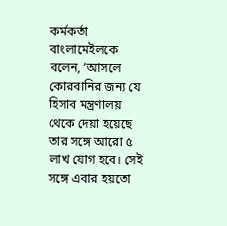কর্মকর্তা বাংলামেইলকে বলেন, ‘আসলে কোরবানির জন্য যে হিসাব মন্ত্রণালয় থেকে দেয়া হয়েছে তার সঙ্গে আরো ৫ লাখ যোগ হবে। সেই সঙ্গে এবার হয়তো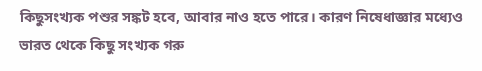কিছুসংখ্যক পশুর সঙ্কট হবে, আবার নাও হতে পারে। কারণ নিষেধাজ্ঞার মধ্যেও ভারত থেকে কিছু সংখ্যক গরু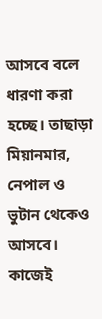আসবে বলে ধারণা করা হচ্ছে। তাছাড়া মিয়ানমার, নেপাল ও ভুটান থেকেও আসবে। কাজেই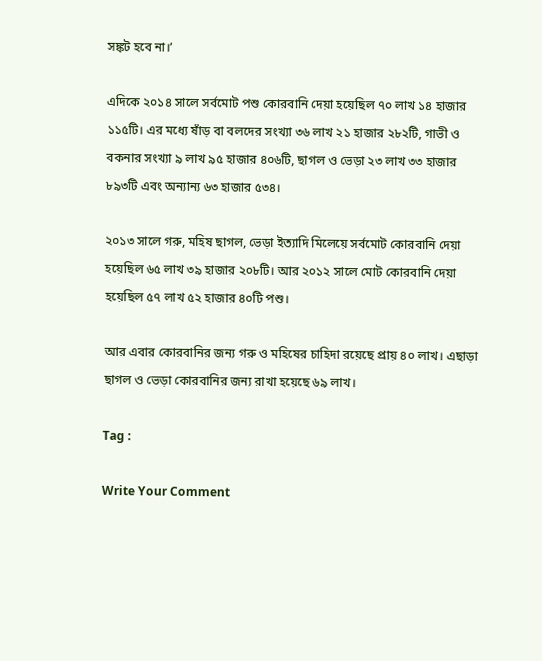সঙ্কট হবে না।’

এদিকে ২০১৪ সালে সর্বমোট পশু কোরবানি দেয়া হয়েছিল ৭০ লাখ ১৪ হাজার ১১৫টি। এর মধ্যে ষাঁড় বা বলদের সংখ্যা ৩৬ লাখ ২১ হাজার ২৮২টি, গাভী ও বকনার সংখ্যা ৯ লাখ ৯৫ হাজার ৪০৬টি, ছাগল ও ভেড়া ২৩ লাখ ৩৩ হাজার ৮৯৩টি এবং অন্যান্য ৬৩ হাজার ৫৩৪।

২০১৩ সালে গরু, মহিষ ছাগল, ভেড়া ইত্যাদি মিলেয়ে সর্বমোট কোরবানি দেয়া হয়েছিল ৬৫ লাখ ৩৯ হাজার ২০৮টি। আর ২০১২ সালে মোট কোরবানি দেয়া হয়েছিল ৫৭ লাখ ৫২ হাজার ৪০টি পশু।

আর এবার কোরবানির জন্য গরু ও মহিষের চাহিদা রয়েছে প্রায় ৪০ লাখ। এছাড়া ছাগল ও ভেড়া কোরবানির জন্য রাখা হয়েছে ৬৯ লাখ।

Tag :

Write Your Comment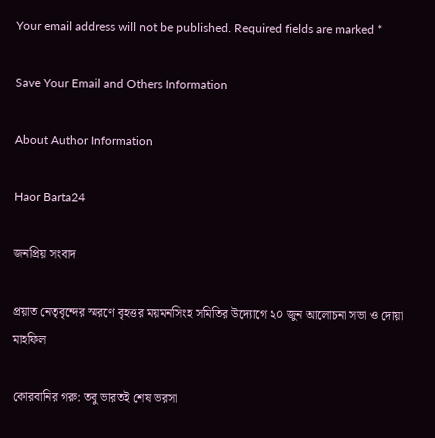Your email address will not be published. Required fields are marked *

Save Your Email and Others Information

About Author Information

Haor Barta24

জনপ্রিয় সংবাদ

প্রয়াত নেতৃবৃন্দের স্মরণে বৃহত্তর ময়মনসিংহ সমিতির উদ্যোগে ২০ জুন আলোচনা সভা ও দোয়া মাহফিল

কোরবানির গরু: তবু ভারতই শেষ ভরসা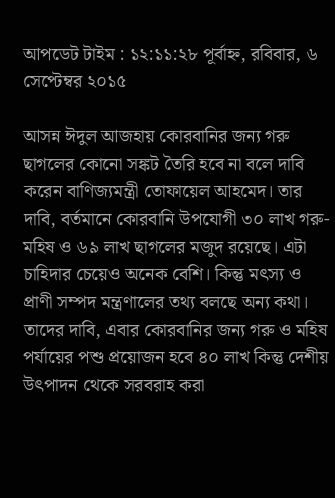আপডেট টাইম : ১২:১১:২৮ পূর্বাহ্ন, রবিবার, ৬ সেপ্টেম্বর ২০১৫

আসন্ন ঈদুল আজহায় কোরবানির জন্য গরু ছাগলের কোনো সঙ্কট তৈরি হবে না বলে দাবি করেন বাণিজ্যমন্ত্রী তোফায়েল আহমেদ। তার দাবি, বর্তমানে কোরবানি উপযোগী ৩০ লাখ গরু-মহিষ ও ৬৯ লাখ ছাগলের মজুদ রয়েছে। এটা চাহিদার চেয়েও অনেক বেশি। কিন্তু মৎস্য ও প্রাণী সম্পদ মন্ত্রণালের তথ্য বলছে অন্য কথা। তাদের দাবি, এবার কোরবানির জন্য গরু ও মহিষ পর্যায়ের পশু প্রয়োজন হবে ৪০ লাখ কিন্তু দেশীয় উৎপাদন থেকে সরবরাহ করা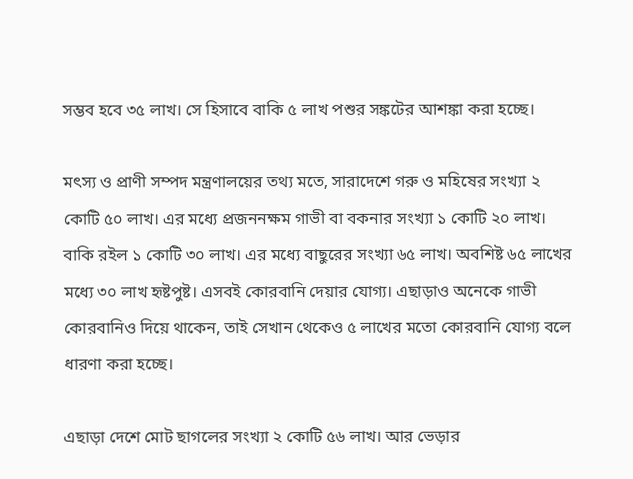সম্ভব হবে ৩৫ লাখ। সে হিসাবে বাকি ৫ লাখ পশুর সঙ্কটের আশঙ্কা করা হচ্ছে।

মৎস্য ও প্রাণী সম্পদ মন্ত্রণালয়ের তথ্য মতে, সারাদেশে গরু ও মহিষের সংখ্যা ২ কোটি ৫০ লাখ। এর মধ্যে প্রজননক্ষম গাভী বা বকনার সংখ্যা ১ কোটি ২০ লাখ। বাকি রইল ১ কোটি ৩০ লাখ। এর মধ্যে বাছুরের সংখ্যা ৬৫ লাখ। অবশিষ্ট ৬৫ লাখের মধ্যে ৩০ লাখ হৃষ্টপুষ্ট। এসবই কোরবানি দেয়ার যোগ্য। এছাড়াও অনেকে গাভী কোরবানিও দিয়ে থাকেন, তাই সেখান থেকেও ৫ লাখের মতো কোরবানি যোগ্য বলে ধারণা করা হচ্ছে।

এছাড়া দেশে মোট ছাগলের সংখ্যা ২ কোটি ৫৬ লাখ। আর ভেড়ার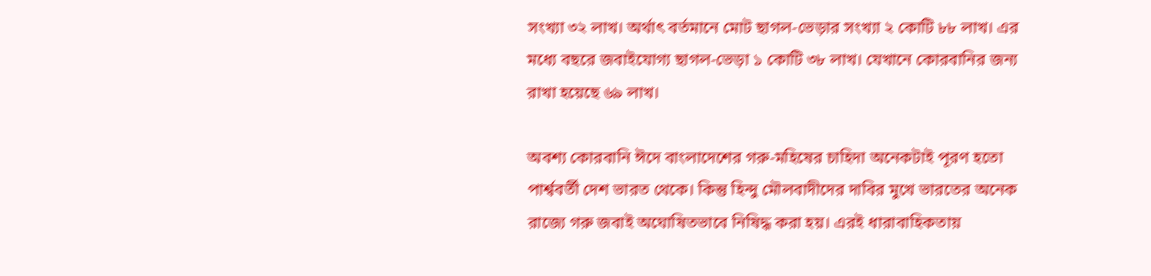সংখ্যা ৩২ লাখ। অর্থাৎ বর্তমানে মোট ছাগল-ভেড়ার সংখ্যা ২ কোটি ৮৮ লাখ। এর মধ্যে বছরে জবাইযোগ্য ছাগল-ভেড়া ১ কোটি ৩৮ লাখ। যেখানে কোরবানির জন্য রাখা হয়েছে ৬৯ লাখ।

অবশ্য কোরবানি ঈদে বাংলাদেশের গরু-মহিষের চাহিদা অনেকটাই পূরণ হতো পার্শ্ববর্তী দেশ ভারত থেকে। কিন্তু হিন্দু মৌলবাদীদের দাবির মুখে ভারতের অনেক রাজ্যে গরু জবাই অঘোষিতভাবে নিষিদ্ধ করা হয়। এরই ধারাবাহিকতায়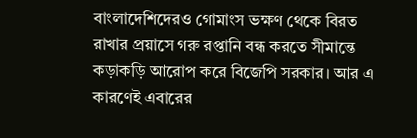বাংলাদেশিদেরও গোমাংস ভক্ষণ থেকে বিরত রাখার প্রয়াসে গরু রপ্তানি বন্ধ করতে সীমান্তে কড়াকড়ি আরোপ করে বিজেপি সরকার। আর এ কারণেই এবারের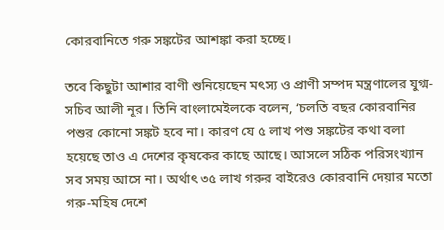কোরবানিতে গরু সঙ্কটের আশঙ্কা করা হচ্ছে।

তবে কিছুটা আশার বাণী শুনিয়েছেন মৎস্য ও প্রাণী সম্পদ মন্ত্রণালের যুগ্ম-সচিব আলী নূর। তিনি বাংলামেইলকে বলেন, ‘চলতি বছর কোরবানির পশুর কোনো সঙ্কট হবে না। কারণ যে ৫ লাখ পশু সঙ্কটের কথা বলা হয়েছে তাও এ দেশের কৃষকের কাছে আছে। আসলে সঠিক পরিসংখ্যান সব সময় আসে না। অর্থাৎ ৩৫ লাখ গরুর বাইরেও কোরবানি দেয়ার মতো গরু-মহিষ দেশে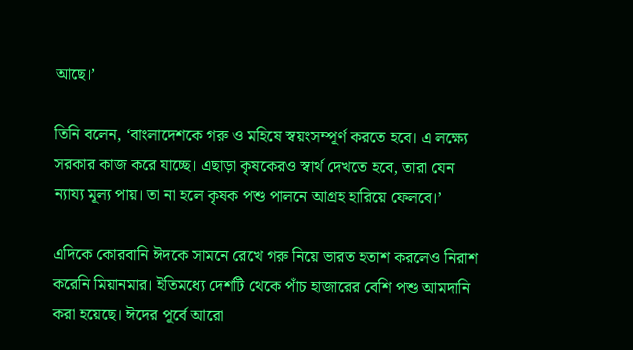আছে।’

তিনি বলেন, ‘বাংলাদেশকে গরু ও মহিষে স্বয়ংসম্পূর্ণ করতে হবে। এ লক্ষ্যে সরকার কাজ করে যাচ্ছে। এছাড়া কৃষকেরও স্বার্থ দেখতে হবে, তারা যেন ন্যায্য মূল্য পায়। তা না হলে কৃষক পশু পালনে আগ্রহ হারিয়ে ফেলবে।’

এদিকে কোরবানি ঈদকে সামনে রেখে গরু নিয়ে ভারত হতাশ করলেও নিরাশ করেনি মিয়ানমার। ইতিমধ্যে দেশটি থেকে পাঁচ হাজারের বেশি পশু আমদানি করা হয়েছে। ঈদের পূর্বে আরো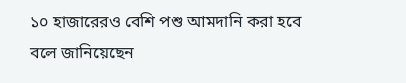১০ হাজারেরও বেশি পশু আমদানি করা হবে বলে জানিয়েছেন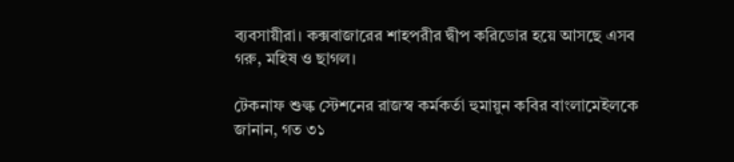ব্যবসায়ীরা। কক্সবাজারের শাহপরীর দ্বীপ করিডোর হয়ে আসছে এসব গরু, মহিষ ও ছাগল।

টেকনাফ শুল্ক স্টেশনের রাজস্ব কর্মকর্তা হুমায়ুন কবির বাংলামেইলকে জানান, গত ৩১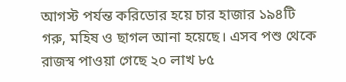আগস্ট পর্যন্ত করিডোর হয়ে চার হাজার ১৯৪টি গরু, মহিষ ও ছাগল আনা হয়েছে। এসব পশু থেকে রাজস্ব পাওয়া গেছে ২০ লাখ ৮৫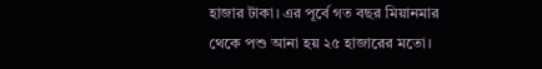হাজার টাকা। এর পূর্বে গত বছর মিয়ানমার থেকে পশু আনা হয় ২৫ হাজারের মতো।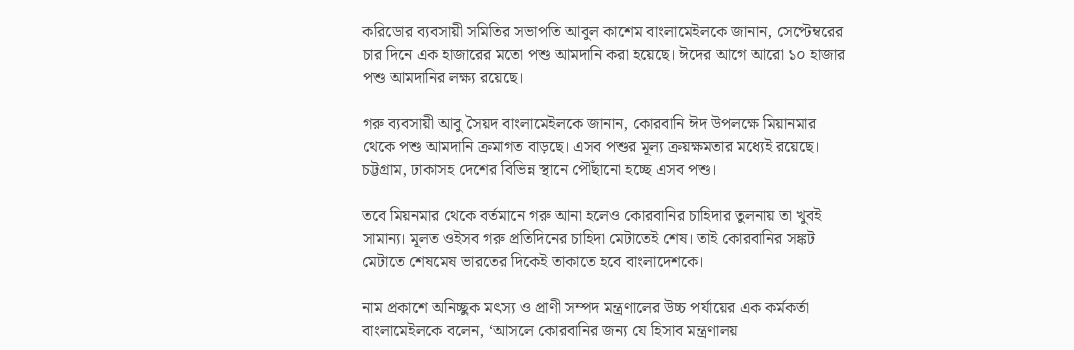করিডোর ব্যবসায়ী সমিতির সভাপতি আবুল কাশেম বাংলামেইলকে জানান, সেপ্টেম্বরের চার দিনে এক হাজারের মতো পশু আমদানি করা হয়েছে। ঈদের আগে আরো ১০ হাজার পশু আমদানির লক্ষ্য রয়েছে।

গরু ব্যবসায়ী আবু সৈয়দ বাংলামেইলকে জানান, কোরবানি ঈদ উপলক্ষে মিয়ানমার থেকে পশু আমদানি ক্রমাগত বাড়ছে। এসব পশুর মূল্য ক্রয়ক্ষমতার মধ্যেই রয়েছে। চট্টগ্রাম, ঢাকাসহ দেশের বিভিন্ন স্থানে পৌঁছানো হচ্ছে এসব পশু।

তবে মিয়নমার থেকে বর্তমানে গরু আনা হলেও কোরবানির চাহিদার তুলনায় তা খুবই সামান্য। মূলত ওইসব গরু প্রতিদিনের চাহিদা মেটাতেই শেষ। তাই কোরবানির সঙ্কট মেটাতে শেষমেষ ভারতের দিকেই তাকাতে হবে বাংলাদেশকে।

নাম প্রকাশে অনিচ্ছুক মৎস্য ও প্রাণী সম্পদ মন্ত্রণালের উচ্চ পর্যায়ের এক কর্মকর্তা বাংলামেইলকে বলেন, ‘আসলে কোরবানির জন্য যে হিসাব মন্ত্রণালয়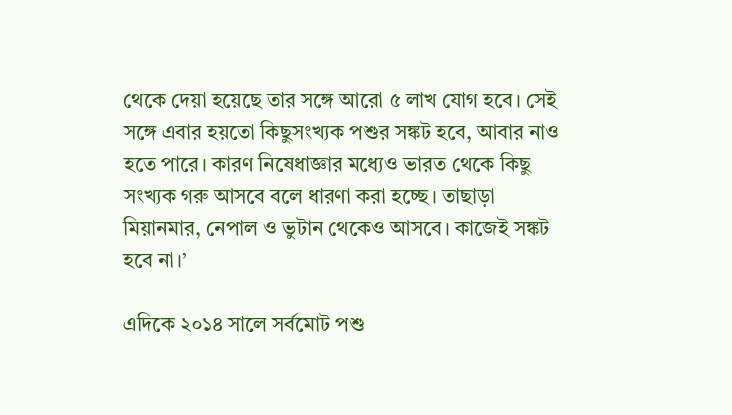থেকে দেয়া হয়েছে তার সঙ্গে আরো ৫ লাখ যোগ হবে। সেই সঙ্গে এবার হয়তো কিছুসংখ্যক পশুর সঙ্কট হবে, আবার নাও হতে পারে। কারণ নিষেধাজ্ঞার মধ্যেও ভারত থেকে কিছু সংখ্যক গরু আসবে বলে ধারণা করা হচ্ছে। তাছাড়া মিয়ানমার, নেপাল ও ভুটান থেকেও আসবে। কাজেই সঙ্কট হবে না।’

এদিকে ২০১৪ সালে সর্বমোট পশু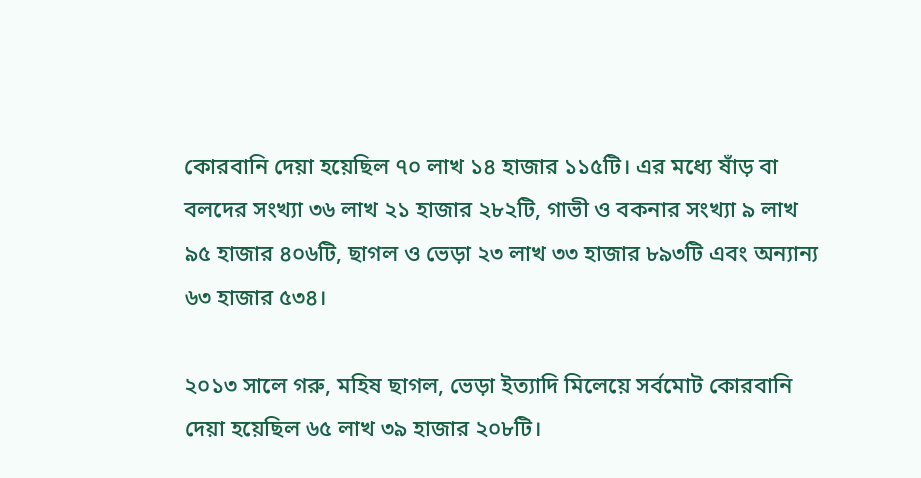কোরবানি দেয়া হয়েছিল ৭০ লাখ ১৪ হাজার ১১৫টি। এর মধ্যে ষাঁড় বা বলদের সংখ্যা ৩৬ লাখ ২১ হাজার ২৮২টি, গাভী ও বকনার সংখ্যা ৯ লাখ ৯৫ হাজার ৪০৬টি, ছাগল ও ভেড়া ২৩ লাখ ৩৩ হাজার ৮৯৩টি এবং অন্যান্য ৬৩ হাজার ৫৩৪।

২০১৩ সালে গরু, মহিষ ছাগল, ভেড়া ইত্যাদি মিলেয়ে সর্বমোট কোরবানি দেয়া হয়েছিল ৬৫ লাখ ৩৯ হাজার ২০৮টি।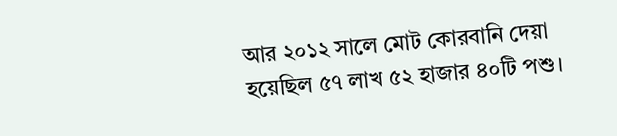আর ২০১২ সালে মোট কোরবানি দেয়া হয়েছিল ৫৭ লাখ ৫২ হাজার ৪০টি পশু।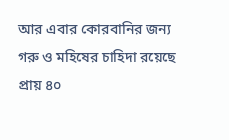আর এবার কোরবানির জন্য গরু ও মহিষের চাহিদা রয়েছে প্রায় ৪০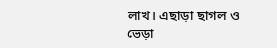লাখ। এছাড়া ছাগল ও ভেড়া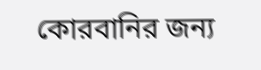কোরবানির জন্য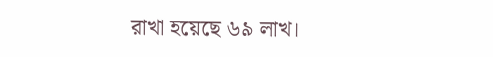রাখা হয়েছে ৬৯ লাখ।